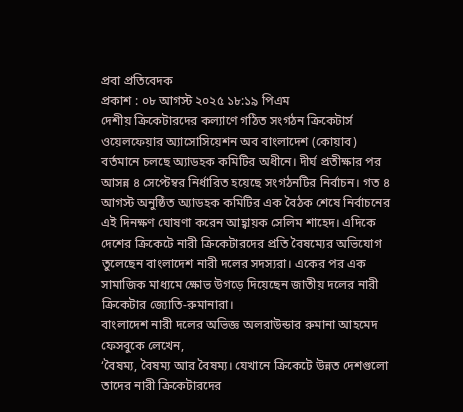প্রবা প্রতিবেদক
প্রকাশ : ০৮ আগস্ট ২০২৫ ১৮:১৯ পিএম
দেশীয় ক্রিকেটারদের কল্যাণে গঠিত সংগঠন ক্রিকেটার্স ওয়েলফেয়ার অ্যাসোসিয়েশন অব বাংলাদেশ (কোয়াব) বর্তমানে চলছে অ্যাডহক কমিটির অধীনে। দীর্ঘ প্রতীক্ষার পর আসন্ন ৪ সেপ্টেম্বর নির্ধারিত হয়েছে সংগঠনটির নির্বাচন। গত ৪ আগস্ট অনুষ্ঠিত অ্যাডহক কমিটির এক বৈঠক শেষে নির্বাচনের এই দিনক্ষণ ঘোষণা করেন আহ্বায়ক সেলিম শাহেদ। এদিকে দেশের ক্রিকেটে নারী ক্রিকেটারদের প্রতি বৈষম্যের অভিযোগ তুলেছেন বাংলাদেশ নারী দলের সদস্যরা। একের পর এক সামাজিক মাধ্যমে ক্ষোভ উগড়ে দিয়েছেন জাতীয় দলের নারী ক্রিকেটার জ্যোতি-রুমানারা।
বাংলাদেশ নারী দলের অভিজ্ঞ অলরাউন্ডার রুমানা আহমেদ ফেসবুকে লেখেন,
‘বৈষম্য, বৈষম্য আর বৈষম্য। যেখানে ক্রিকেটে উন্নত দেশগুলো তাদের নারী ক্রিকেটারদের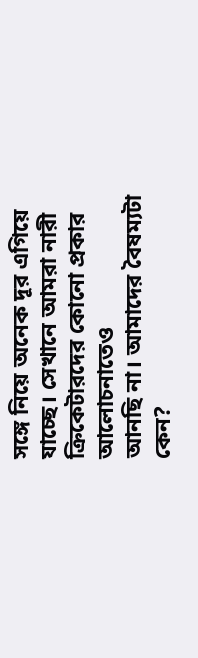সঙ্গে নিয়ে অনেক দূর এগিয়ে যাচ্ছে। সেখানে আমরা নারী ক্রিকেটারদের কোনো প্রকার আলোচনাতেও
আনছি না। আমাদের বৈষম্যটা কেন?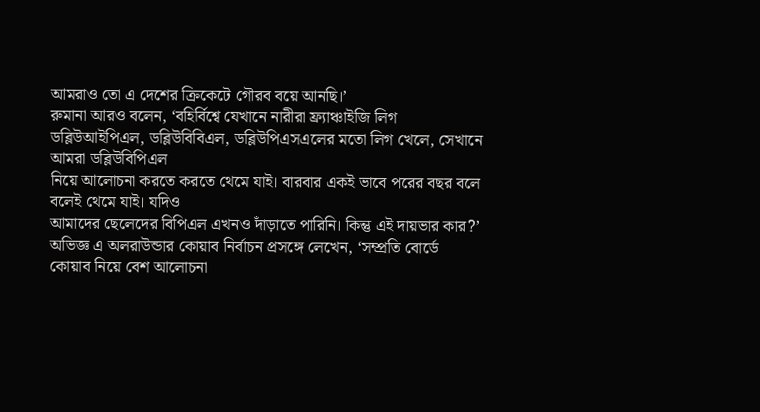আমরাও তো এ দেশের ক্রিকেটে গৌরব বয়ে আনছি।’
রুমানা আরও বলেন, ‘বহির্বিশ্বে যেখানে নারীরা ফ্র্যাঞ্চাইজি লিগ
ডব্লিউআইপিএল, ডব্লিউবিবিএল, ডব্লিউপিএসএলের মতো লিগ খেলে, সেখানে আমরা ডব্লিউবিপিএল
নিয়ে আলোচনা করতে করতে থেমে যাই। বারবার একই ভাবে পরের বছর বলে বলেই থেমে যাই। যদিও
আমাদের ছেলেদের বিপিএল এখনও দাঁড়াতে পারিনি। কিন্তু এই দায়ভার কার?’
অভিজ্ঞ এ অলরাউন্ডার কোয়াব নির্বাচন প্রসঙ্গে লেখেন, ‘সম্প্রতি বোর্ডে
কোয়াব নিয়ে বেশ আলোচনা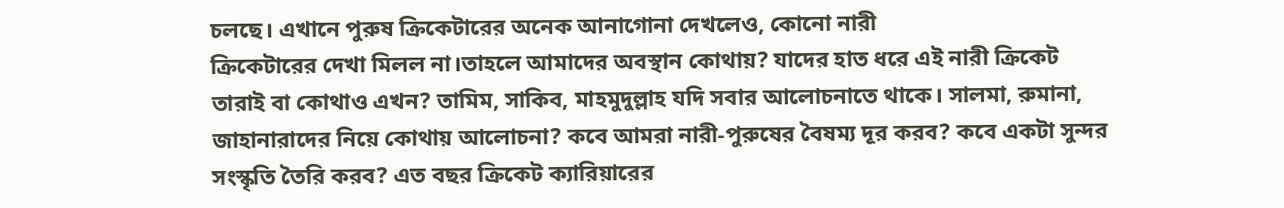চলছে। এখানে পুরুষ ক্রিকেটারের অনেক আনাগোনা দেখলেও, কোনো নারী
ক্রিকেটারের দেখা মিলল না।তাহলে আমাদের অবস্থান কোথায়? যাদের হাত ধরে এই নারী ক্রিকেট
তারাই বা কোথাও এখন? তামিম, সাকিব, মাহমুদুল্লাহ যদি সবার আলোচনাতে থাকে। সালমা, রুমানা,
জাহানারাদের নিয়ে কোথায় আলোচনা? কবে আমরা নারী-পুরুষের বৈষম্য দূর করব? কবে একটা সুন্দর
সংস্কৃতি তৈরি করব? এত বছর ক্রিকেট ক্যারিয়ারের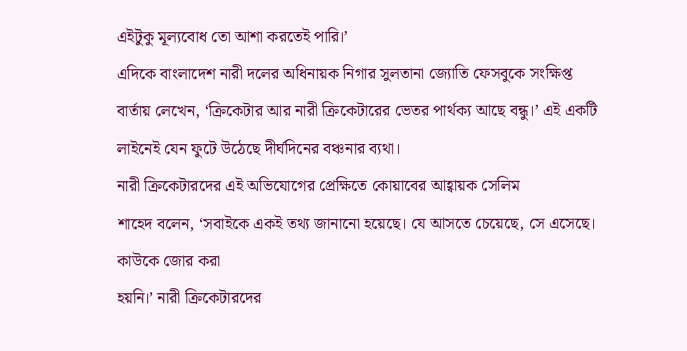এইটুকু মূল্যবোধ তো আশা করতেই পারি।’
এদিকে বাংলাদেশ নারী দলের অধিনায়ক নিগার সুলতানা জ্যোতি ফেসবুকে সংক্ষিপ্ত
বার্তায় লেখেন, ‘ক্রিকেটার আর নারী ক্রিকেটারের ভেতর পার্থক্য আছে বন্ধু।’ এই একটি
লাইনেই যেন ফুটে উঠেছে দীর্ঘদিনের বঞ্চনার ব্যথা।
নারী ক্রিকেটারদের এই অভিযোগের প্রেক্ষিতে কোয়াবের আহ্বায়ক সেলিম
শাহেদ বলেন, ‘সবাইকে একই তথ্য জানানো হয়েছে। যে আসতে চেয়েছে, সে এসেছে। কাউকে জোর করা
হয়নি।’ নারী ক্রিকেটারদের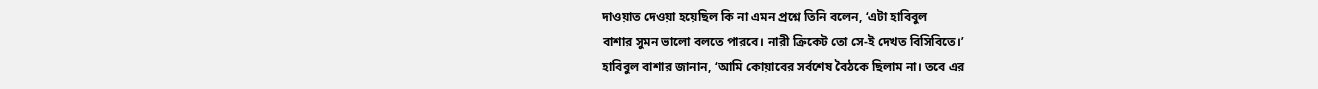দাওয়াত দেওয়া হয়েছিল কি না এমন প্রশ্নে তিনি বলেন, ‘এটা হাবিবুল
বাশার সুমন ভালো বলতে পারবে। নারী ক্রিকেট তো সে-ই দেখত বিসিবিতে।’
হাবিবুল বাশার জানান, ‘আমি কোয়াবের সর্বশেষ বৈঠকে ছিলাম না। তবে এর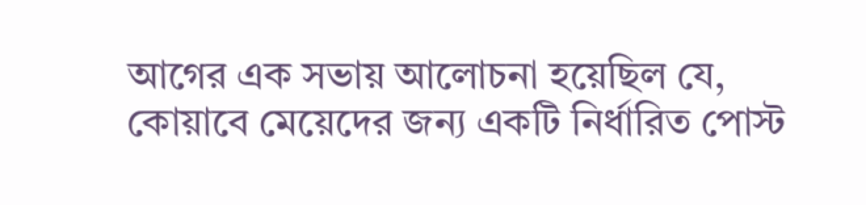আগের এক সভায় আলোচনা হয়েছিল যে, কোয়াবে মেয়েদের জন্য একটি নির্ধারিত পোস্ট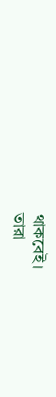থাকবেই।
তারা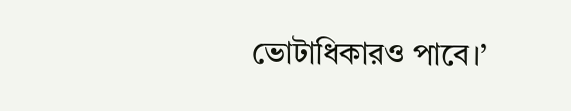ভোটাধিকারও পাবে।’